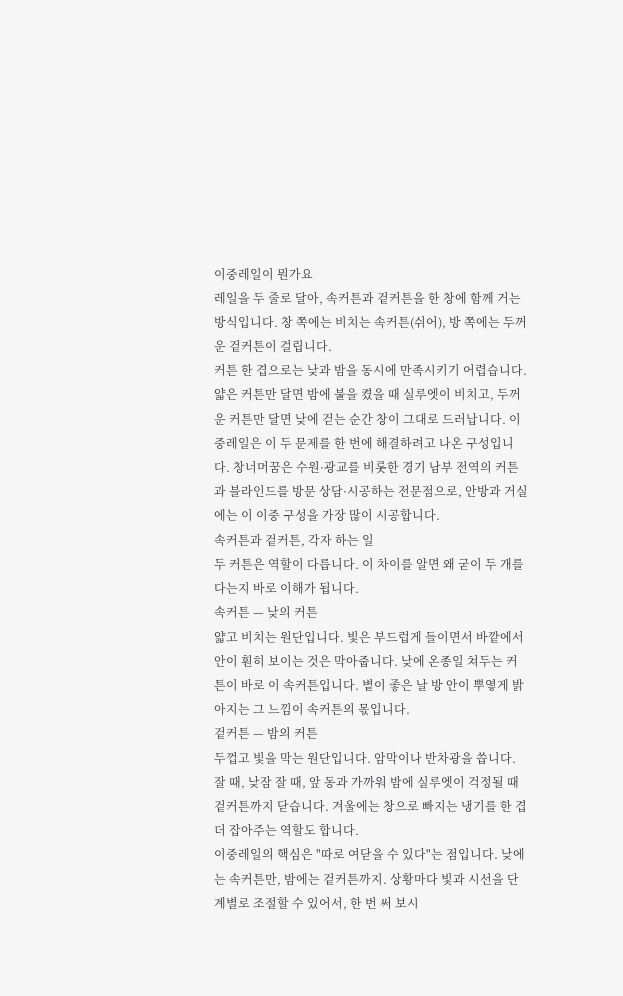이중레일이 뭔가요
레일을 두 줄로 달아, 속커튼과 겉커튼을 한 창에 함께 거는 방식입니다. 창 쪽에는 비치는 속커튼(쉬어), 방 쪽에는 두꺼운 겉커튼이 걸립니다.
커튼 한 겹으로는 낮과 밤을 동시에 만족시키기 어렵습니다. 얇은 커튼만 달면 밤에 불을 켰을 때 실루엣이 비치고, 두꺼운 커튼만 달면 낮에 걷는 순간 창이 그대로 드러납니다. 이중레일은 이 두 문제를 한 번에 해결하려고 나온 구성입니다. 창너머꿈은 수원·광교를 비롯한 경기 남부 전역의 커튼과 블라인드를 방문 상담·시공하는 전문점으로, 안방과 거실에는 이 이중 구성을 가장 많이 시공합니다.
속커튼과 겉커튼, 각자 하는 일
두 커튼은 역할이 다릅니다. 이 차이를 알면 왜 굳이 두 개를 다는지 바로 이해가 됩니다.
속커튼 — 낮의 커튼
얇고 비치는 원단입니다. 빛은 부드럽게 들이면서 바깥에서 안이 훤히 보이는 것은 막아줍니다. 낮에 온종일 쳐두는 커튼이 바로 이 속커튼입니다. 볕이 좋은 날 방 안이 뿌옇게 밝아지는 그 느낌이 속커튼의 몫입니다.
겉커튼 — 밤의 커튼
두껍고 빛을 막는 원단입니다. 암막이나 반차광을 씁니다. 잘 때, 낮잠 잘 때, 앞 동과 가까워 밤에 실루엣이 걱정될 때 겉커튼까지 닫습니다. 겨울에는 창으로 빠지는 냉기를 한 겹 더 잡아주는 역할도 합니다.
이중레일의 핵심은 "따로 여닫을 수 있다"는 점입니다. 낮에는 속커튼만, 밤에는 겉커튼까지. 상황마다 빛과 시선을 단계별로 조절할 수 있어서, 한 번 써 보시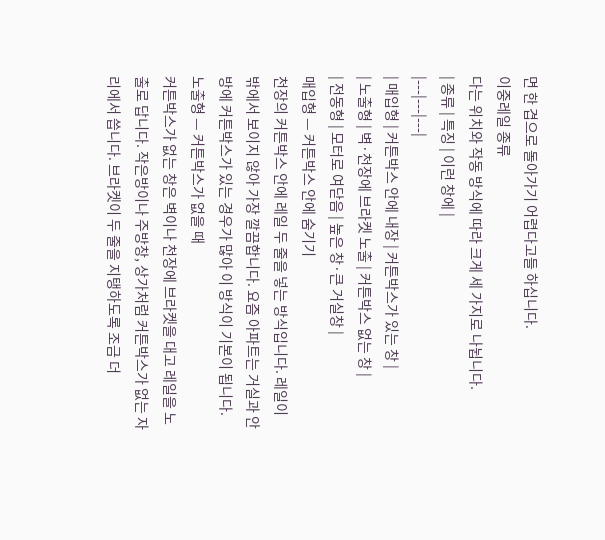면 한 겹으로 돌아가기 어렵다고들 하십니다.
이중레일 종류
다는 위치와 작동 방식에 따라 크게 세 가지로 나뉩니다.
| 종류 | 특징 | 이런 창에 |
|---|---|---|
| 매입형 | 커튼박스 안에 내장 | 커튼박스가 있는 창 |
| 노출형 | 벽·천장에 브라켓 노출 | 커튼박스 없는 창 |
| 전동형 | 모터로 여닫음 | 높은 창·큰 거실창 |
매입형 — 커튼박스 안에 숨기기
천장의 커튼박스 안에 레일 두 줄을 넣는 방식입니다. 레일이 밖에서 보이지 않아 가장 깔끔합니다. 요즘 아파트는 거실과 안방에 커튼박스가 있는 경우가 많아 이 방식이 기본이 됩니다.
노출형 — 커튼박스가 없을 때
커튼박스가 없는 창은 벽이나 천장에 브라켓을 대고 레일을 노출로 답니다. 작은방이나 주방창, 상가처럼 커튼박스가 없는 자리에서 씁니다. 브라켓이 두 줄을 지탱하도록 조금 더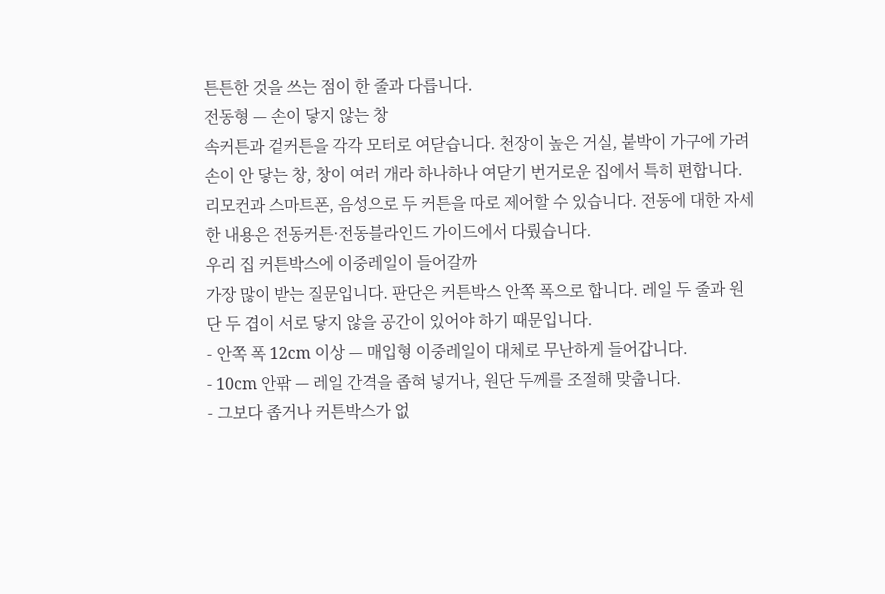튼튼한 것을 쓰는 점이 한 줄과 다릅니다.
전동형 — 손이 닿지 않는 창
속커튼과 겉커튼을 각각 모터로 여닫습니다. 천장이 높은 거실, 붙박이 가구에 가려 손이 안 닿는 창, 창이 여러 개라 하나하나 여닫기 번거로운 집에서 특히 편합니다. 리모컨과 스마트폰, 음성으로 두 커튼을 따로 제어할 수 있습니다. 전동에 대한 자세한 내용은 전동커튼·전동블라인드 가이드에서 다뤘습니다.
우리 집 커튼박스에 이중레일이 들어갈까
가장 많이 받는 질문입니다. 판단은 커튼박스 안쪽 폭으로 합니다. 레일 두 줄과 원단 두 겹이 서로 닿지 않을 공간이 있어야 하기 때문입니다.
- 안쪽 폭 12cm 이상 — 매입형 이중레일이 대체로 무난하게 들어갑니다.
- 10cm 안팎 — 레일 간격을 좁혀 넣거나, 원단 두께를 조절해 맞춥니다.
- 그보다 좁거나 커튼박스가 없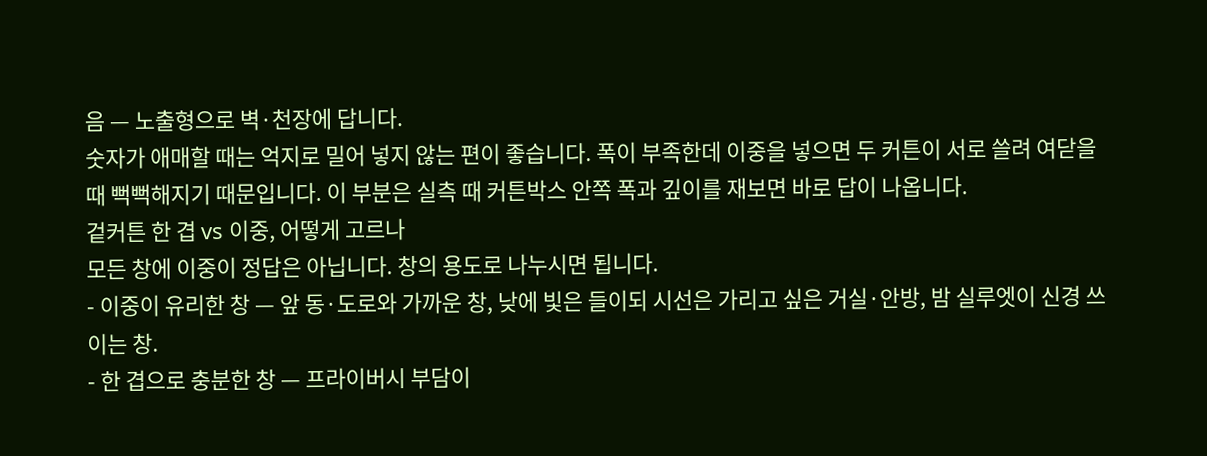음 — 노출형으로 벽·천장에 답니다.
숫자가 애매할 때는 억지로 밀어 넣지 않는 편이 좋습니다. 폭이 부족한데 이중을 넣으면 두 커튼이 서로 쓸려 여닫을 때 뻑뻑해지기 때문입니다. 이 부분은 실측 때 커튼박스 안쪽 폭과 깊이를 재보면 바로 답이 나옵니다.
겉커튼 한 겹 vs 이중, 어떻게 고르나
모든 창에 이중이 정답은 아닙니다. 창의 용도로 나누시면 됩니다.
- 이중이 유리한 창 — 앞 동·도로와 가까운 창, 낮에 빛은 들이되 시선은 가리고 싶은 거실·안방, 밤 실루엣이 신경 쓰이는 창.
- 한 겹으로 충분한 창 — 프라이버시 부담이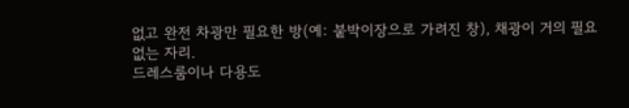없고 완전 차광만 필요한 방(예: 붙박이장으로 가려진 창), 채광이 거의 필요 없는 자리.
드레스룸이나 다용도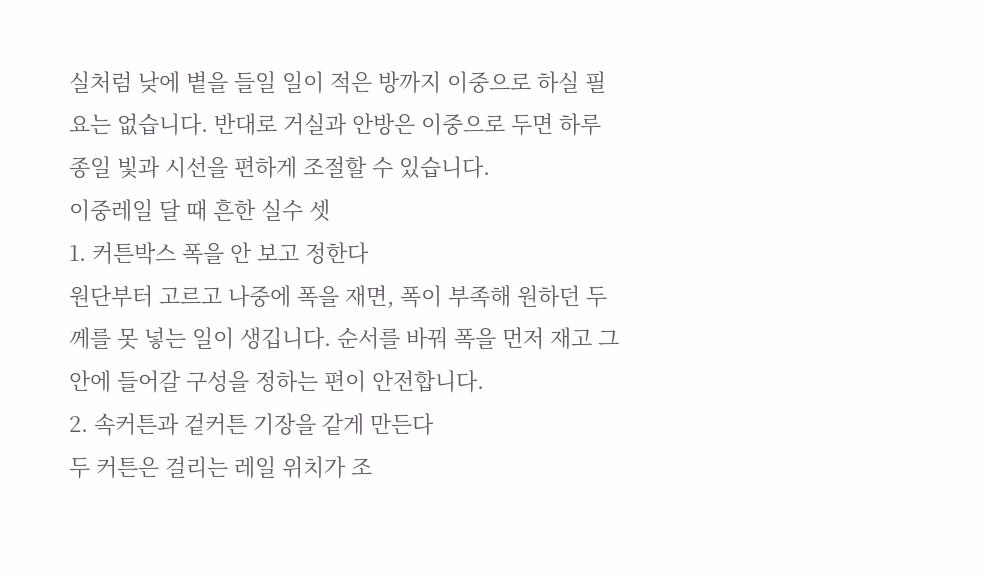실처럼 낮에 볕을 들일 일이 적은 방까지 이중으로 하실 필요는 없습니다. 반대로 거실과 안방은 이중으로 두면 하루 종일 빛과 시선을 편하게 조절할 수 있습니다.
이중레일 달 때 흔한 실수 셋
1. 커튼박스 폭을 안 보고 정한다
원단부터 고르고 나중에 폭을 재면, 폭이 부족해 원하던 두께를 못 넣는 일이 생깁니다. 순서를 바꿔 폭을 먼저 재고 그 안에 들어갈 구성을 정하는 편이 안전합니다.
2. 속커튼과 겉커튼 기장을 같게 만든다
두 커튼은 걸리는 레일 위치가 조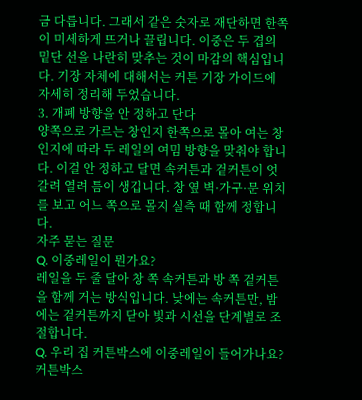금 다릅니다. 그래서 같은 숫자로 재단하면 한쪽이 미세하게 뜨거나 끌립니다. 이중은 두 겹의 밑단 선을 나란히 맞추는 것이 마감의 핵심입니다. 기장 자체에 대해서는 커튼 기장 가이드에 자세히 정리해 두었습니다.
3. 개폐 방향을 안 정하고 단다
양쪽으로 가르는 창인지 한쪽으로 몰아 여는 창인지에 따라 두 레일의 여밈 방향을 맞춰야 합니다. 이걸 안 정하고 달면 속커튼과 겉커튼이 엇갈려 열려 틈이 생깁니다. 창 옆 벽·가구·문 위치를 보고 어느 쪽으로 몰지 실측 때 함께 정합니다.
자주 묻는 질문
Q. 이중레일이 뭔가요?
레일을 두 줄 달아 창 쪽 속커튼과 방 쪽 겉커튼을 함께 거는 방식입니다. 낮에는 속커튼만, 밤에는 겉커튼까지 닫아 빛과 시선을 단계별로 조절합니다.
Q. 우리 집 커튼박스에 이중레일이 들어가나요?
커튼박스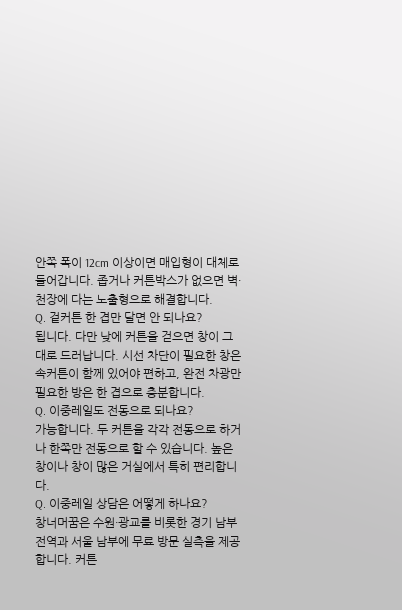안쪽 폭이 12cm 이상이면 매입형이 대체로 들어갑니다. 좁거나 커튼박스가 없으면 벽·천장에 다는 노출형으로 해결합니다.
Q. 겉커튼 한 겹만 달면 안 되나요?
됩니다. 다만 낮에 커튼을 걷으면 창이 그대로 드러납니다. 시선 차단이 필요한 창은 속커튼이 함께 있어야 편하고, 완전 차광만 필요한 방은 한 겹으로 충분합니다.
Q. 이중레일도 전동으로 되나요?
가능합니다. 두 커튼을 각각 전동으로 하거나 한쪽만 전동으로 할 수 있습니다. 높은 창이나 창이 많은 거실에서 특히 편리합니다.
Q. 이중레일 상담은 어떻게 하나요?
창너머꿈은 수원·광교를 비롯한 경기 남부 전역과 서울 남부에 무료 방문 실측을 제공합니다. 커튼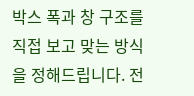박스 폭과 창 구조를 직접 보고 맞는 방식을 정해드립니다. 전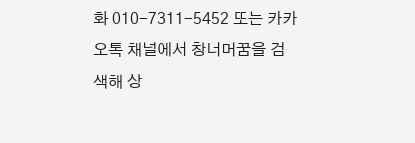화 010-7311-5452 또는 카카오톡 채널에서 창너머꿈을 검색해 상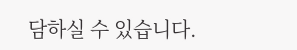담하실 수 있습니다.